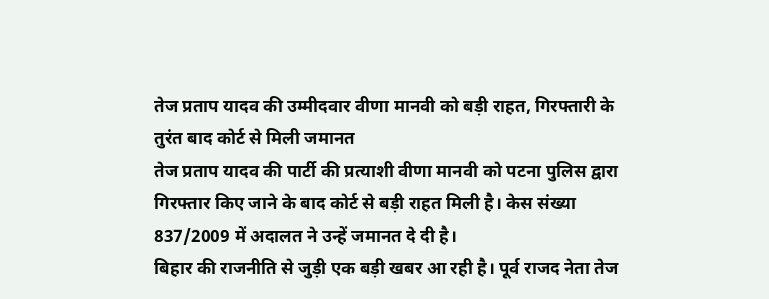तेज प्रताप यादव की उम्मीदवार वीणा मानवी को बड़ी राहत, गिरफ्तारी के तुरंत बाद कोर्ट से मिली जमानत
तेज प्रताप यादव की पार्टी की प्रत्याशी वीणा मानवी को पटना पुलिस द्वारा गिरफ्तार किए जाने के बाद कोर्ट से बड़ी राहत मिली है। केस संख्या 837/2009 में अदालत ने उन्हें जमानत दे दी है।
बिहार की राजनीति से जुड़ी एक बड़ी खबर आ रही है। पूर्व राजद नेता तेज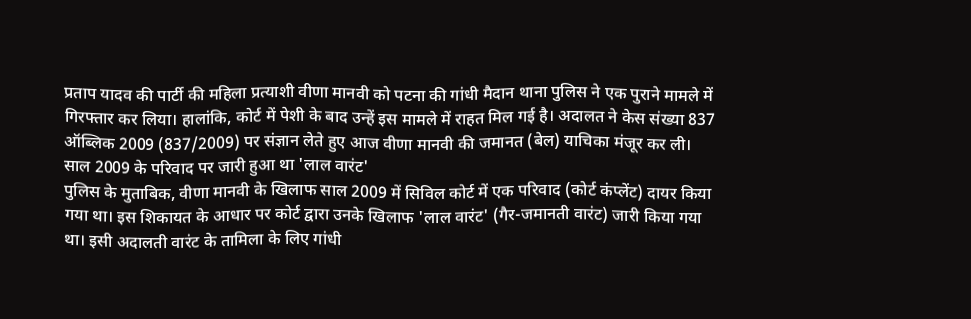प्रताप यादव की पार्टी की महिला प्रत्याशी वीणा मानवी को पटना की गांधी मैदान थाना पुलिस ने एक पुराने मामले में गिरफ्तार कर लिया। हालांकि, कोर्ट में पेशी के बाद उन्हें इस मामले में राहत मिल गई है। अदालत ने केस संख्या 837 ऑब्लिक 2009 (837/2009) पर संज्ञान लेते हुए आज वीणा मानवी की जमानत (बेल) याचिका मंजूर कर ली।
साल 2009 के परिवाद पर जारी हुआ था 'लाल वारंट'
पुलिस के मुताबिक, वीणा मानवी के खिलाफ साल 2009 में सिविल कोर्ट में एक परिवाद (कोर्ट कंप्लेंट) दायर किया गया था। इस शिकायत के आधार पर कोर्ट द्वारा उनके खिलाफ 'लाल वारंट' (गैर-जमानती वारंट) जारी किया गया था। इसी अदालती वारंट के तामिला के लिए गांधी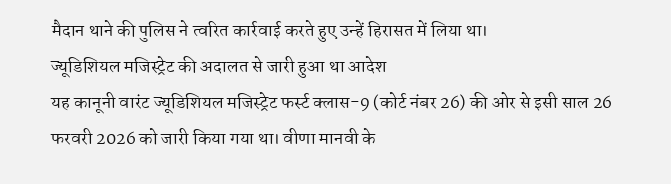मैदान थाने की पुलिस ने त्वरित कार्रवाई करते हुए उन्हें हिरासत में लिया था।
ज्यूडिशियल मजिस्ट्रेट की अदालत से जारी हुआ था आदेश
यह कानूनी वारंट ज्यूडिशियल मजिस्ट्रेट फर्स्ट क्लास-9 (कोर्ट नंबर 26) की ओर से इसी साल 26 फरवरी 2026 को जारी किया गया था। वीणा मानवी के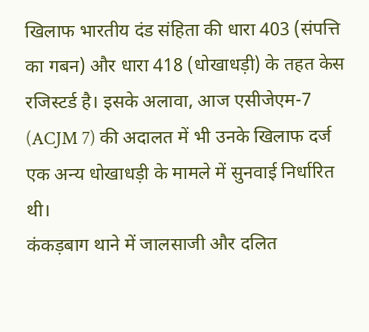खिलाफ भारतीय दंड संहिता की धारा 403 (संपत्ति का गबन) और धारा 418 (धोखाधड़ी) के तहत केस रजिस्टर्ड है। इसके अलावा, आज एसीजेएम-7 (ACJM 7) की अदालत में भी उनके खिलाफ दर्ज एक अन्य धोखाधड़ी के मामले में सुनवाई निर्धारित थी।
कंकड़बाग थाने में जालसाजी और दलित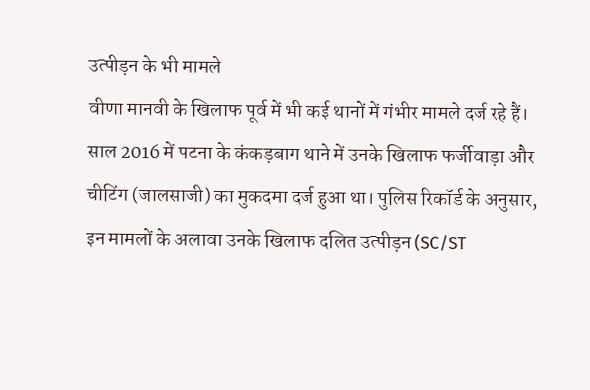उत्पीड़न के भी मामले
वीणा मानवी के खिलाफ पूर्व में भी कई थानों में गंभीर मामले दर्ज रहे हैं। साल 2016 में पटना के कंकड़बाग थाने में उनके खिलाफ फर्जीवाड़ा और चीटिंग (जालसाजी) का मुकदमा दर्ज हुआ था। पुलिस रिकॉर्ड के अनुसार, इन मामलों के अलावा उनके खिलाफ दलित उत्पीड़न (SC/ST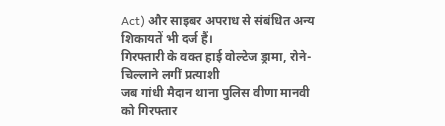Act) और साइबर अपराध से संबंधित अन्य शिकायतें भी दर्ज हैं।
गिरफ्तारी के वक्त हाई वोल्टेज ड्रामा, रोने-चिल्लाने लगीं प्रत्याशी
जब गांधी मैदान थाना पुलिस वीणा मानवी को गिरफ्तार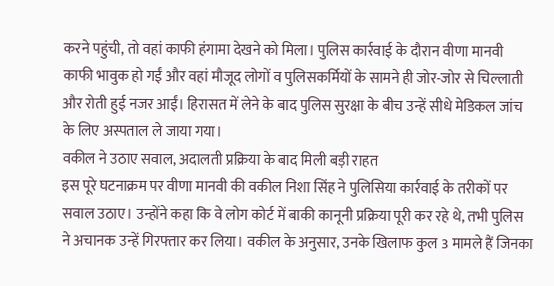करने पहुंची, तो वहां काफी हंगामा देखने को मिला। पुलिस कार्रवाई के दौरान वीणा मानवी काफी भावुक हो गईं और वहां मौजूद लोगों व पुलिसकर्मियों के सामने ही जोर-जोर से चिल्लाती और रोती हुई नजर आईं। हिरासत में लेने के बाद पुलिस सुरक्षा के बीच उन्हें सीधे मेडिकल जांच के लिए अस्पताल ले जाया गया।
वकील ने उठाए सवाल, अदालती प्रक्रिया के बाद मिली बड़ी राहत
इस पूरे घटनाक्रम पर वीणा मानवी की वकील निशा सिंह ने पुलिसिया कार्रवाई के तरीकों पर सवाल उठाए। उन्होंने कहा कि वे लोग कोर्ट में बाकी कानूनी प्रक्रिया पूरी कर रहे थे, तभी पुलिस ने अचानक उन्हें गिरफ्तार कर लिया। वकील के अनुसार, उनके खिलाफ कुल 3 मामले हैं जिनका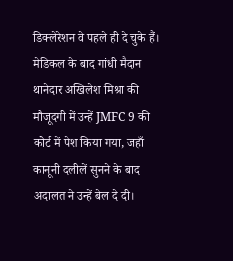डिक्लेरेशन वे पहले ही दे चुके हैं। मेडिकल के बाद गांधी मैदान थानेदार अखिलेश मिश्रा की मौजूदगी में उन्हें JMFC 9 की कोर्ट में पेश किया गया, जहाँ कानूनी दलीलें सुनने के बाद अदालत ने उन्हें बेल दे दी।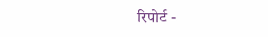रिपोर्ट -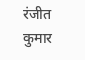रंजीत कुमार